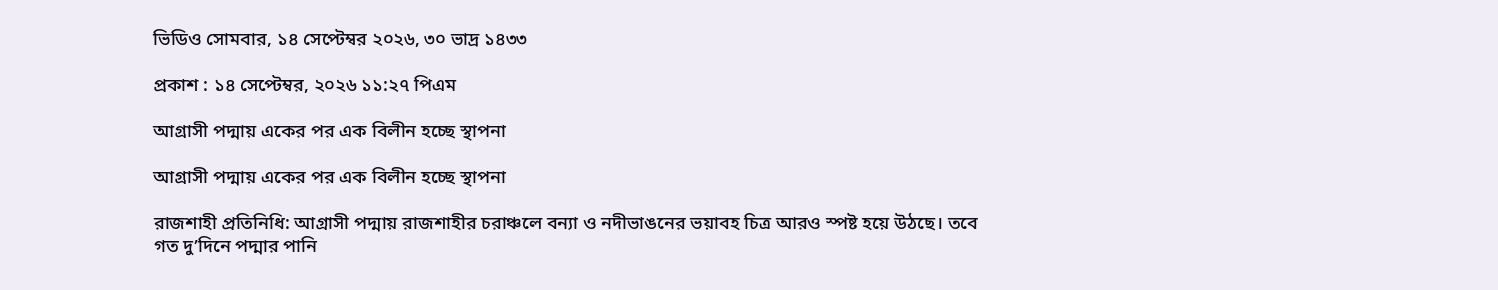ভিডিও সোমবার, ১৪ সেপ্টেম্বর ২০২৬, ৩০ ভাদ্র ১৪৩৩

প্রকাশ : ১৪ সেপ্টেম্বর, ২০২৬ ১১:২৭ পিএম

আগ্রাসী পদ্মায় একের পর এক বিলীন হচ্ছে স্থাপনা

আগ্রাসী পদ্মায় একের পর এক বিলীন হচ্ছে স্থাপনা

রাজশাহী প্রতিনিধি: আগ্রাসী পদ্মায় রাজশাহীর চরাঞ্চলে বন্যা ও নদীভাঙনের ভয়াবহ চিত্র আরও স্পষ্ট হয়ে উঠছে। তবে গত দু’দিনে পদ্মার পানি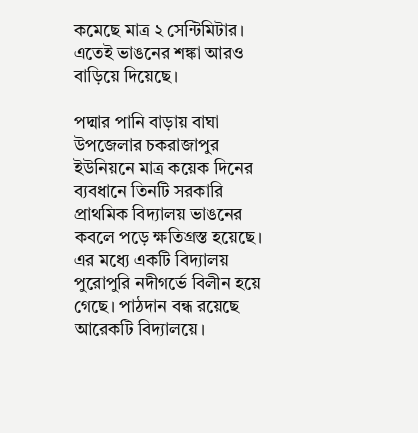কমেছে মাত্র ২ সেন্টিমিটার। এতেই ভাঙনের শঙ্কা আরও বাড়িয়ে দিয়েছে।

পদ্মার পানি বাড়ায় বাঘা উপজেলার চকরাজাপুর ইউনিয়নে মাত্র কয়েক দিনের ব্যবধানে তিনটি সরকারি প্রাথমিক বিদ্যালয় ভাঙনের কবলে পড়ে ক্ষতিগ্রস্ত হয়েছে। এর মধ্যে একটি বিদ্যালয় পুরোপুরি নদীগর্ভে বিলীন হয়ে গেছে। পাঠদান বন্ধ রয়েছে আরেকটি বিদ্যালয়ে।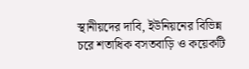স্থানীয়দের দাবি, ইউনিয়নের বিভিন্ন চরে শতাধিক বসতবাড়ি ও কয়েকটি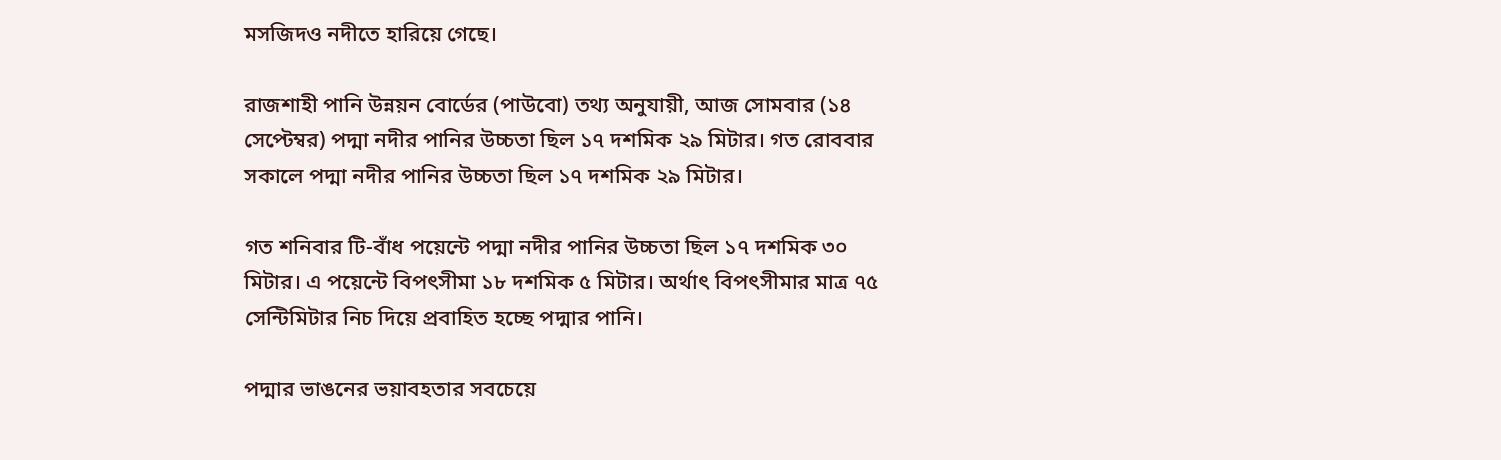মসজিদও নদীতে হারিয়ে গেছে।

রাজশাহী পানি উন্নয়ন বোর্ডের (পাউবো) তথ্য অনুযায়ী, আজ সোমবার (১৪ সেপ্টেম্বর) পদ্মা নদীর পানির উচ্চতা ছিল ১৭ দশমিক ২৯ মিটার। গত রোববার সকালে পদ্মা নদীর পানির উচ্চতা ছিল ১৭ দশমিক ২৯ মিটার।

গত শনিবার টি-বাঁধ পয়েন্টে পদ্মা নদীর পানির উচ্চতা ছিল ১৭ দশমিক ৩০ মিটার। এ পয়েন্টে বিপৎসীমা ১৮ দশমিক ৫ মিটার। অর্থাৎ বিপৎসীমার মাত্র ৭৫ সেন্টিমিটার নিচ দিয়ে প্রবাহিত হচ্ছে পদ্মার পানি।

পদ্মার ভাঙনের ভয়াবহতার সবচেয়ে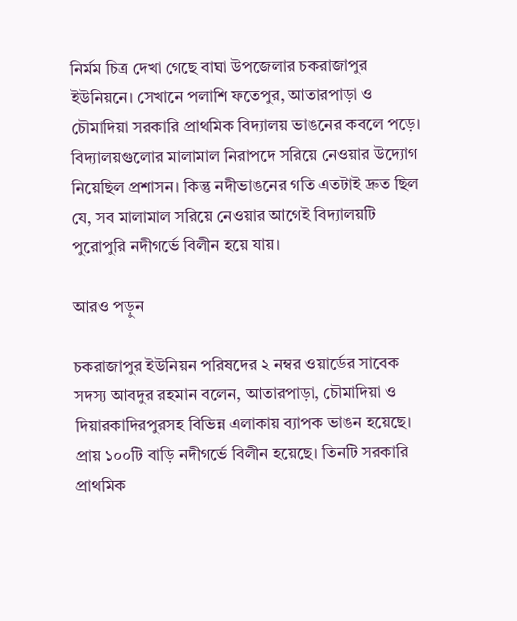নির্মম চিত্র দেখা গেছে বাঘা উপজেলার চকরাজাপুর ইউনিয়নে। সেখানে পলাশি ফতেপুর, আতারপাড়া ও চৌমাদিয়া সরকারি প্রাথমিক বিদ্যালয় ভাঙনের কবলে পড়ে। বিদ্যালয়গুলোর মালামাল নিরাপদে সরিয়ে নেওয়ার উদ্যোগ নিয়েছিল প্রশাসন। কিন্তু নদীভাঙনের গতি এতটাই দ্রুত ছিল যে, সব মালামাল সরিয়ে নেওয়ার আগেই বিদ্যালয়টি পুরোপুরি নদীগর্ভে বিলীন হয়ে যায়।

আরও পড়ুন

চকরাজাপুর ইউনিয়ন পরিষদের ২ নম্বর ওয়ার্ডের সাবেক সদস্য আবদুর রহমান বলেন, আতারপাড়া, চৌমাদিয়া ও দিয়ারকাদিরপুরসহ বিভিন্ন এলাকায় ব্যাপক ভাঙন হয়েছে। প্রায় ১০০টি বাড়ি নদীগর্ভে বিলীন হয়েছে। তিনটি সরকারি প্রাথমিক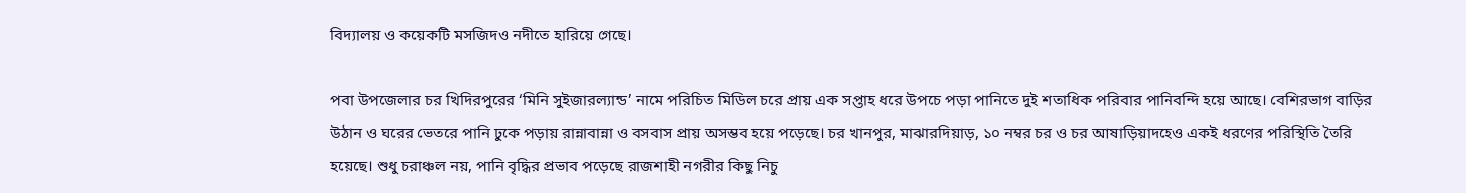বিদ্যালয় ও কয়েকটি মসজিদও নদীতে হারিয়ে গেছে।

পবা উপজেলার চর খিদিরপুরের ‘মিনি সুইজারল্যান্ড’ নামে পরিচিত মিডিল চরে প্রায় এক সপ্তাহ ধরে উপচে পড়া পানিতে দুই শতাধিক পরিবার পানিবন্দি হয়ে আছে। বেশিরভাগ বাড়ির উঠান ও ঘরের ভেতরে পানি ঢুকে পড়ায় রান্নাবান্না ও বসবাস প্রায় অসম্ভব হয়ে পড়েছে। চর খানপুর, মাঝারদিয়াড়, ১০ নম্বর চর ও চর আষাড়িয়াদহেও একই ধরণের পরিস্থিতি তৈরি হয়েছে। শুধু চরাঞ্চল নয়, পানি বৃদ্ধির প্রভাব পড়েছে রাজশাহী নগরীর কিছু নিচু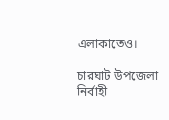এলাকাতেও।

চারঘাট উপজেলা নির্বাহী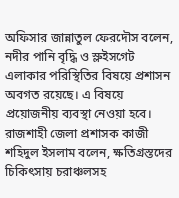অফিসার জান্নাতুল ফেরদৌস বলেন, নদীর পানি বৃদ্ধি ও স্লুইসগেট এলাকার পরিস্থিতির বিষয়ে প্রশাসন অবগত রয়েছে। এ বিষয়ে প্রয়োজনীয় ব্যবস্থা নেওয়া হবে। রাজশাহী জেলা প্রশাসক কাজী শহিদুল ইসলাম বলেন, ক্ষতিগ্রস্তদের চিকিৎসায় চরাঞ্চলসহ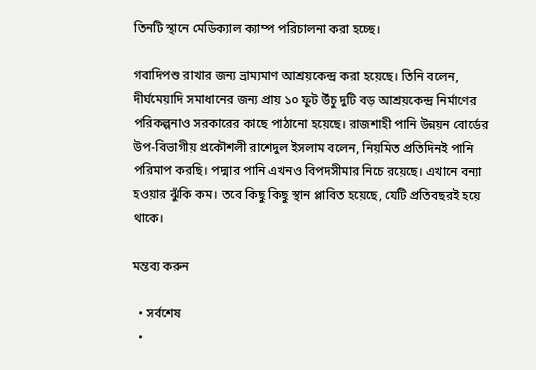তিনটি স্থানে মেডিক্যাল ক্যাম্প পরিচালনা করা হচ্ছে।

গবাদিপশু রাখার জন্য ভ্রাম্যমাণ আশ্রয়কেন্দ্র করা হয়েছে। তিনি বলেন, দীর্ঘমেয়াদি সমাধানের জন্য প্রায় ১০ ফুট উঁচু দুটি বড় আশ্রয়কেন্দ্র নির্মাণের পরিকল্পনাও সরকারের কাছে পাঠানো হয়েছে। রাজশাহী পানি উন্নয়ন বোর্ডের উপ-বিভাগীয় প্রকৌশলী রাশেদুল ইসলাম বলেন, নিয়মিত প্রতিদিনই পানি পরিমাপ করছি। পদ্মার পানি এখনও বিপদসীমার নিচে রয়েছে। এখানে বন্যা হওয়ার ঝুঁকি কম। তবে কিছু কিছু স্থান প্লাবিত হয়েছে, যেটি প্রতিবছরই হয়ে থাকে।

মন্তব্য করুন

  • সর্বশেষ
  •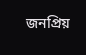জনপ্রিয়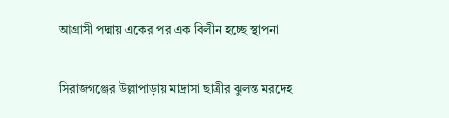আগ্রাসী পদ্মায় একের পর এক বিলীন হচ্ছে স্থাপনা

সিরাজগঞ্জের উল্লাপাড়ায় মাদ্রাসা ছাত্রীর ঝুলন্ত মরদেহ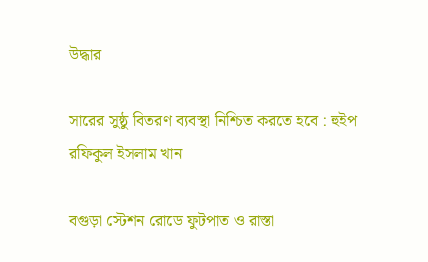উদ্ধার

সারের সুষ্ঠু বিতরণ ব্যবস্থা নিশ্চিত করতে হবে : হুইপ রফিকুল ইসলাম খান

বগুড়া স্টেশন রোডে ফুটপাত ও রাস্তা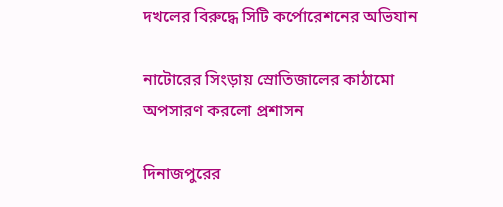দখলের বিরুদ্ধে সিটি কর্পোরেশনের অভিযান

নাটোরের সিংড়ায় স্রোতিজালের কাঠামো অপসারণ করলো প্রশাসন

দিনাজপুরের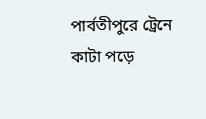পার্বতীপুরে ট্রেনে কাটা পড়ে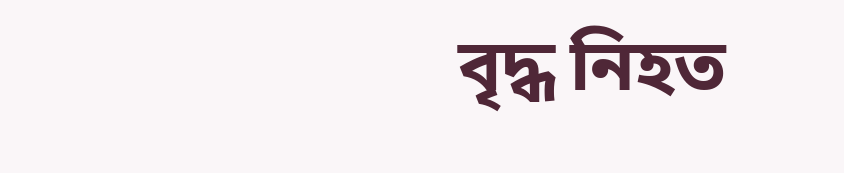বৃদ্ধ নিহত